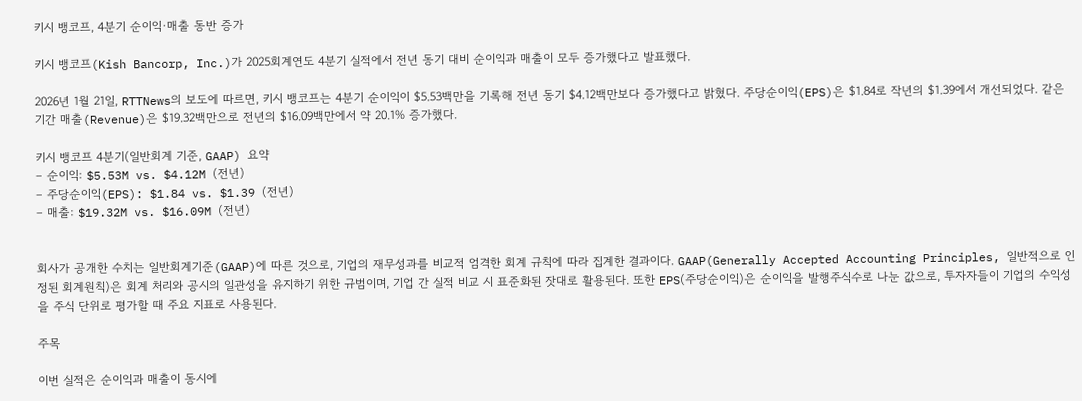키시 뱅코프, 4분기 순이익·매출 동반 증가

키시 뱅코프(Kish Bancorp, Inc.)가 2025회계연도 4분기 실적에서 전년 동기 대비 순이익과 매출이 모두 증가했다고 발표했다.

2026년 1월 21일, RTTNews의 보도에 따르면, 키시 뱅코프는 4분기 순이익이 $5.53백만을 기록해 전년 동기 $4.12백만보다 증가했다고 밝혔다. 주당순이익(EPS)은 $1.84로 작년의 $1.39에서 개선되었다. 같은 기간 매출(Revenue)은 $19.32백만으로 전년의 $16.09백만에서 약 20.1% 증가했다.

키시 뱅코프 4분기(일반회계 기준, GAAP) 요약
– 순이익: $5.53M vs. $4.12M (전년)
– 주당순이익(EPS): $1.84 vs. $1.39 (전년)
– 매출: $19.32M vs. $16.09M (전년)


회사가 공개한 수치는 일반회계기준(GAAP)에 따른 것으로, 기업의 재무성과를 비교적 엄격한 회계 규칙에 따라 집계한 결과이다. GAAP(Generally Accepted Accounting Principles, 일반적으로 인정된 회계원칙)은 회계 처리와 공시의 일관성을 유지하기 위한 규범이며, 기업 간 실적 비교 시 표준화된 잣대로 활용된다. 또한 EPS(주당순이익)은 순이익을 발행주식수로 나눈 값으로, 투자자들이 기업의 수익성을 주식 단위로 평가할 때 주요 지표로 사용된다.

주목

이번 실적은 순이익과 매출이 동시에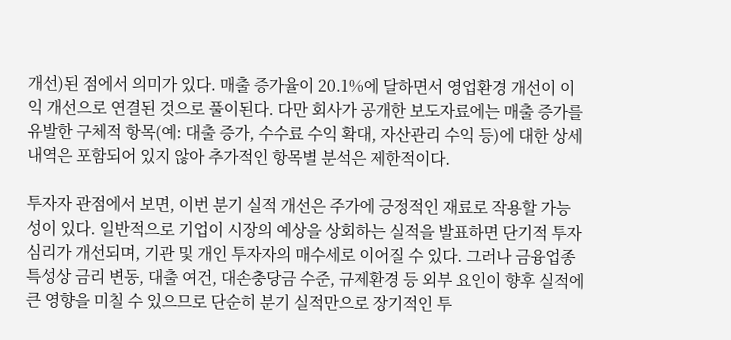개선)된 점에서 의미가 있다. 매출 증가율이 20.1%에 달하면서 영업환경 개선이 이익 개선으로 연결된 것으로 풀이된다. 다만 회사가 공개한 보도자료에는 매출 증가를 유발한 구체적 항목(예: 대출 증가, 수수료 수익 확대, 자산관리 수익 등)에 대한 상세 내역은 포함되어 있지 않아 추가적인 항목별 분석은 제한적이다.

투자자 관점에서 보면, 이번 분기 실적 개선은 주가에 긍정적인 재료로 작용할 가능성이 있다. 일반적으로 기업이 시장의 예상을 상회하는 실적을 발표하면 단기적 투자심리가 개선되며, 기관 및 개인 투자자의 매수세로 이어질 수 있다. 그러나 금융업종 특성상 금리 변동, 대출 여건, 대손충당금 수준, 규제환경 등 외부 요인이 향후 실적에 큰 영향을 미칠 수 있으므로 단순히 분기 실적만으로 장기적인 투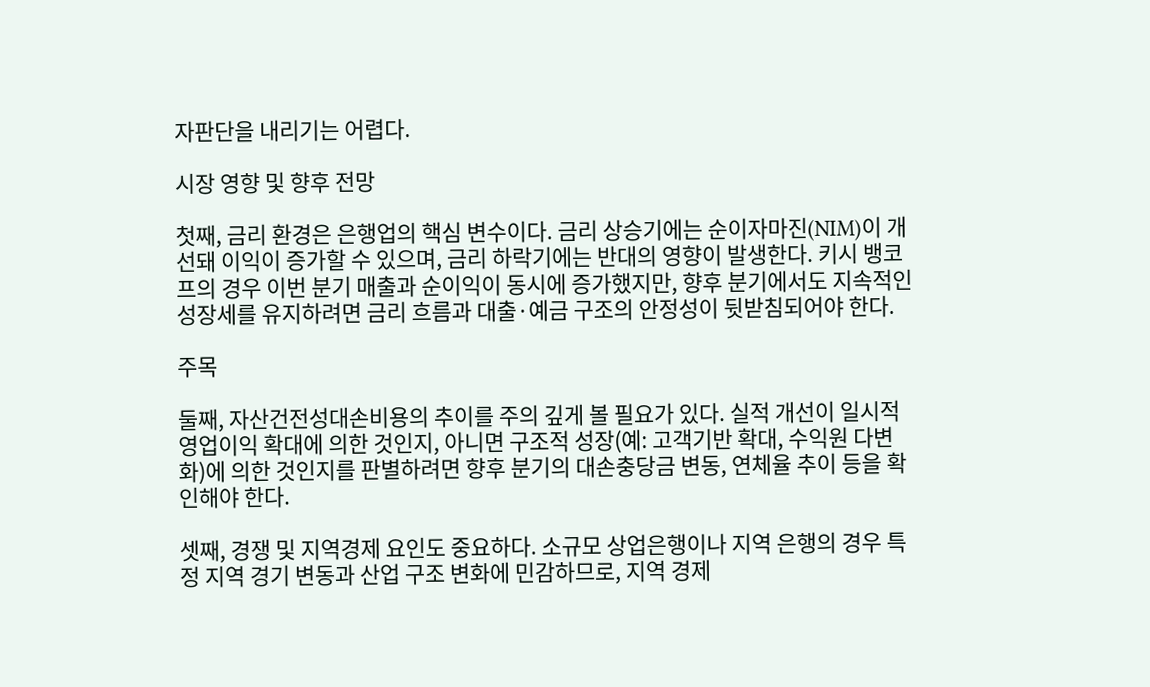자판단을 내리기는 어렵다.

시장 영향 및 향후 전망

첫째, 금리 환경은 은행업의 핵심 변수이다. 금리 상승기에는 순이자마진(NIM)이 개선돼 이익이 증가할 수 있으며, 금리 하락기에는 반대의 영향이 발생한다. 키시 뱅코프의 경우 이번 분기 매출과 순이익이 동시에 증가했지만, 향후 분기에서도 지속적인 성장세를 유지하려면 금리 흐름과 대출·예금 구조의 안정성이 뒷받침되어야 한다.

주목

둘째, 자산건전성대손비용의 추이를 주의 깊게 볼 필요가 있다. 실적 개선이 일시적 영업이익 확대에 의한 것인지, 아니면 구조적 성장(예: 고객기반 확대, 수익원 다변화)에 의한 것인지를 판별하려면 향후 분기의 대손충당금 변동, 연체율 추이 등을 확인해야 한다.

셋째, 경쟁 및 지역경제 요인도 중요하다. 소규모 상업은행이나 지역 은행의 경우 특정 지역 경기 변동과 산업 구조 변화에 민감하므로, 지역 경제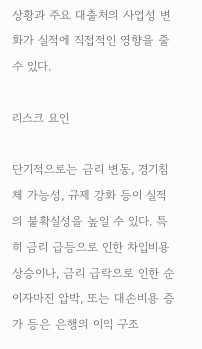상황과 주요 대출처의 사업성 변화가 실적에 직접적인 영향을 줄 수 있다.

리스크 요인

단기적으로는 금리 변동, 경기침체 가능성, 규제 강화 등이 실적의 불확실성을 높일 수 있다. 특히 금리 급등으로 인한 차입비용 상승이나, 금리 급락으로 인한 순이자마진 압박, 또는 대손비용 증가 등은 은행의 이익 구조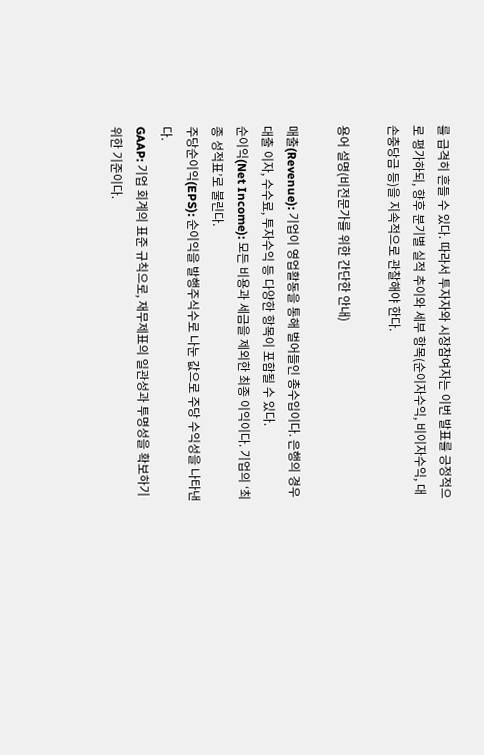를 급격히 흔들 수 있다. 따라서 투자자와 시장참여자는 이번 발표를 긍정적으로 평가하되, 향후 분기별 실적 추이와 세부 항목(순이자수익, 비이자수익, 대손충당금 등)을 지속적으로 관찰해야 한다.

용어 설명(비전문가를 위한 간단한 안내)

매출(Revenue): 기업이 영업활동을 통해 벌어들인 총수입이다. 은행의 경우 대출 이자, 수수료, 투자수익 등 다양한 항목이 포함될 수 있다.
순이익(Net Income): 모든 비용과 세금을 제외한 최종 이익이다. 기업의 ‘최종 성적표’로 불린다.
주당순이익(EPS): 순이익을 발행주식수로 나눈 값으로 주당 수익성을 나타낸다.
GAAP: 기업 회계의 표준 규칙으로, 재무제표의 일관성과 투명성을 확보하기 위한 기준이다.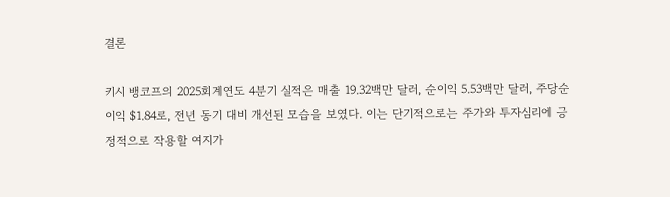결론

키시 뱅코프의 2025회계연도 4분기 실적은 매출 19.32백만 달러, 순이익 5.53백만 달러, 주당순이익 $1.84로, 전년 동기 대비 개선된 모습을 보였다. 이는 단기적으로는 주가와 투자심리에 긍정적으로 작용할 여지가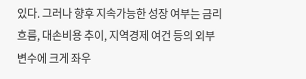있다. 그러나 향후 지속가능한 성장 여부는 금리 흐름, 대손비용 추이, 지역경제 여건 등의 외부 변수에 크게 좌우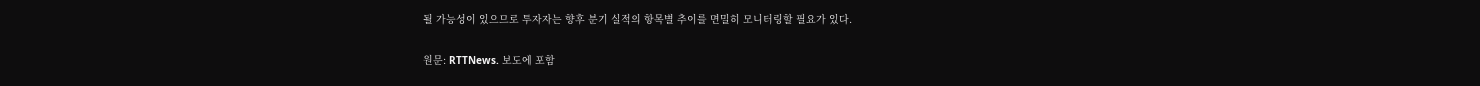될 가능성이 있으므로 투자자는 향후 분기 실적의 항목별 추이를 면밀히 모니터링할 필요가 있다.

원문: RTTNews. 보도에 포함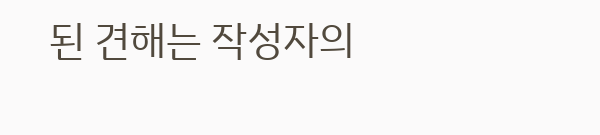된 견해는 작성자의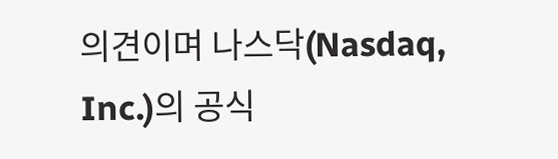의견이며 나스닥(Nasdaq, Inc.)의 공식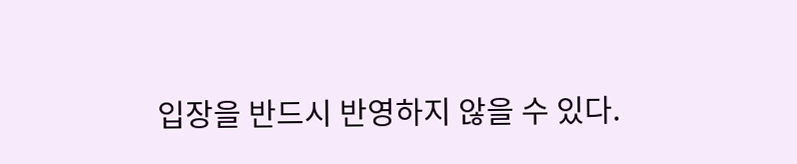입장을 반드시 반영하지 않을 수 있다.